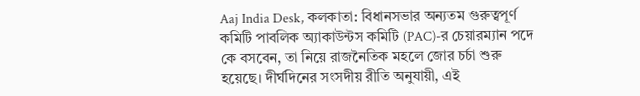Aaj India Desk, কলকাতা: বিধানসভার অন্যতম গুরুত্বপূর্ণ কমিটি পাবলিক অ্যাকাউন্টস কমিটি (PAC)-র চেয়ারম্যান পদে কে বসবেন, তা নিয়ে রাজনৈতিক মহলে জোর চর্চা শুরু হয়েছে। দীর্ঘদিনের সংসদীয় রীতি অনুযায়ী, এই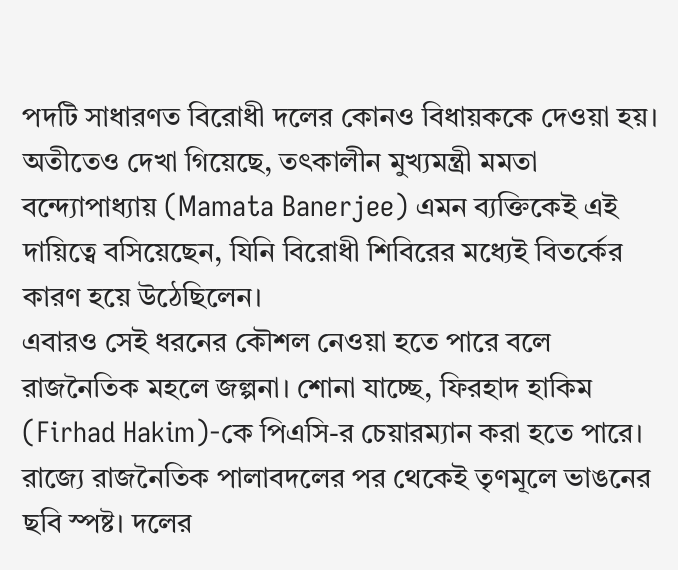পদটি সাধারণত বিরোধী দলের কোনও বিধায়ককে দেওয়া হয়। অতীতেও দেখা গিয়েছে, তৎকালীন মুখ্যমন্ত্রী মমতা বন্দ্যোপাধ্যায় (Mamata Banerjee) এমন ব্যক্তিকেই এই দায়িত্বে বসিয়েছেন, যিনি বিরোধী শিবিরের মধ্যেই বিতর্কের কারণ হয়ে উঠেছিলেন।
এবারও সেই ধরনের কৌশল নেওয়া হতে পারে বলে রাজনৈতিক মহলে জল্পনা। শোনা যাচ্ছে, ফিরহাদ হাকিম (Firhad Hakim)-কে পিএসি-র চেয়ারম্যান করা হতে পারে। রাজ্যে রাজনৈতিক পালাবদলের পর থেকেই তৃণমূলে ভাঙনের ছবি স্পষ্ট। দলের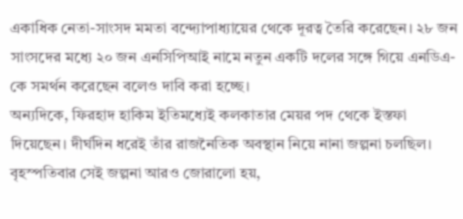একাধিক নেতা-সাংসদ মমতা বন্দ্যোপাধ্যায়ের থেকে দূরত্ব তৈরি করেছেন। ২৮ জন সাংসদের মধ্যে ২০ জন এনসিপিআই নামে নতুন একটি দলের সঙ্গে গিয়ে এনডিএ-কে সমর্থন করেছেন বলেও দাবি করা হচ্ছে।
অন্যদিকে, ফিরহাদ হাকিম ইতিমধ্যেই কলকাতার মেয়র পদ থেকে ইস্তফা দিয়েছেন। দীর্ঘদিন ধরেই তাঁর রাজনৈতিক অবস্থান নিয়ে নানা জল্পনা চলছিল। বৃহস্পতিবার সেই জল্পনা আরও জোরালো হয়,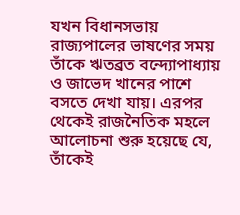যখন বিধানসভায় রাজ্যপালের ভাষণের সময় তাঁকে ঋতব্রত বন্দ্যোপাধ্যায় ও জাভেদ খানের পাশে বসতে দেখা যায়। এরপর থেকেই রাজনৈতিক মহলে আলোচনা শুরু হয়েছে যে, তাঁকেই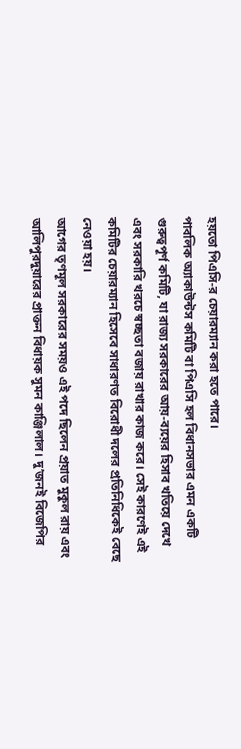হয়তো পিএসি-র চেয়ারম্যান করা হতে পারে।
পাবলিক অ্যাকাউন্টস কমিটি বা পিএসি হল বিধানসভার এমন একটি গুরুত্বপূর্ণ কমিটি, যা রাজ্য সরকারের আয়-ব্যয়ের হিসাব খতিয়ে দেখে এবং সরকারি খরচে স্বচ্ছতা বজায় রাখার কাজ করে। সেই কারণেই এই কমিটির চেয়ারম্যান হিসেবে সাধারণত বিরোধী দলের প্রতিনিধিকেই বেছে নেওয়া হয়।
আগের তৃণমূল সরকারের সময়ও এই পদে ছিলেন প্রয়াত মুকুল রায় এবং আলিপুরদুয়ারের প্রাক্তন বিধায়ক সুমন কাঞ্জিলাল। দু’জনই বিজেপির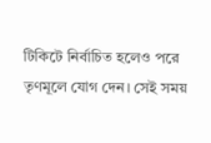টিকিটে নির্বাচিত হলেও পরে তৃণমূলে যোগ দেন। সেই সময়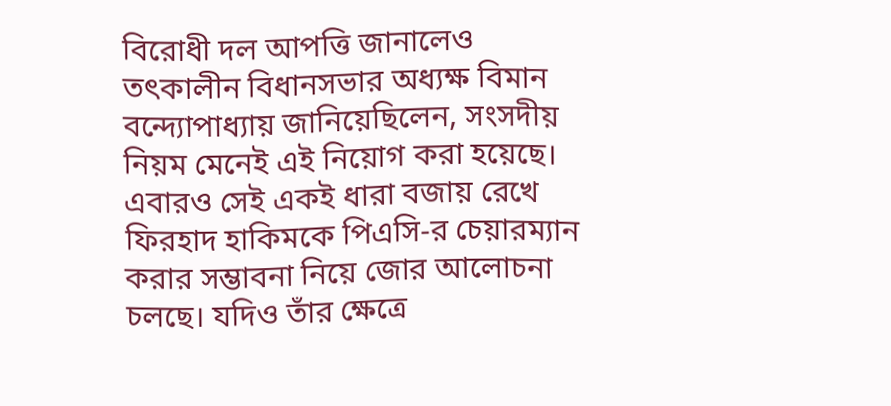বিরোধী দল আপত্তি জানালেও তৎকালীন বিধানসভার অধ্যক্ষ বিমান বন্দ্যোপাধ্যায় জানিয়েছিলেন, সংসদীয় নিয়ম মেনেই এই নিয়োগ করা হয়েছে।
এবারও সেই একই ধারা বজায় রেখে ফিরহাদ হাকিমকে পিএসি-র চেয়ারম্যান করার সম্ভাবনা নিয়ে জোর আলোচনা চলছে। যদিও তাঁর ক্ষেত্রে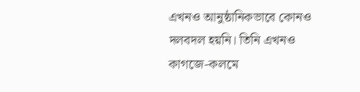এখনও আনুষ্ঠানিকভাবে কোনও দলবদল হয়নি। তিনি এখনও কাগজে-কলমে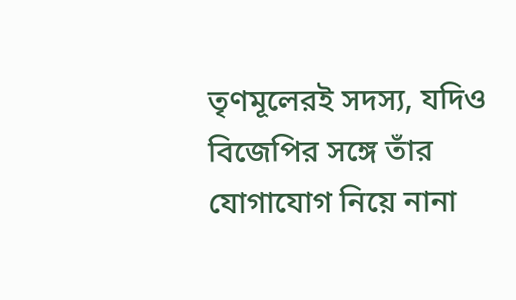তৃণমূলেরই সদস্য, যদিও বিজেপির সঙ্গে তাঁর যোগাযোগ নিয়ে নানা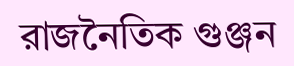রাজনৈতিক গুঞ্জন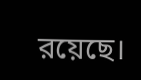রয়েছে।